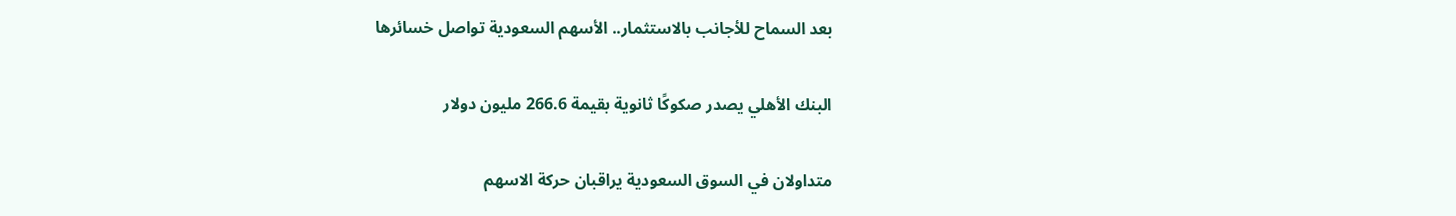بعد السماح للأجانب بالاستثمار.. الأسهم السعودية تواصل خسائرها

البنك الأهلي يصدر صكوكًا ثانوية بقيمة 266.6 مليون دولار

متداولان في السوق السعودية يراقبان حركة الاسهم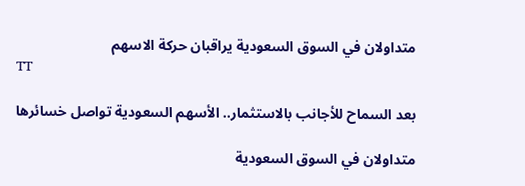متداولان في السوق السعودية يراقبان حركة الاسهم
TT

بعد السماح للأجانب بالاستثمار.. الأسهم السعودية تواصل خسائرها

متداولان في السوق السعودية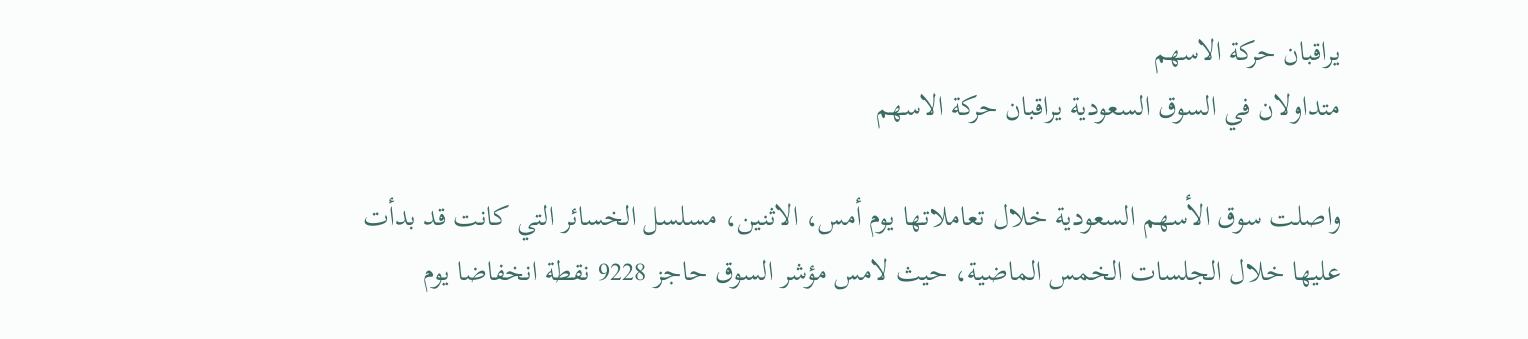يراقبان حركة الاسهم
متداولان في السوق السعودية يراقبان حركة الاسهم

واصلت سوق الأسهم السعودية خلال تعاملاتها يوم أمس، الاثنين، مسلسل الخسائر التي كانت قد بدأت عليها خلال الجلسات الخمس الماضية، حيث لامس مؤشر السوق حاجز 9228 نقطة انخفاضا يوم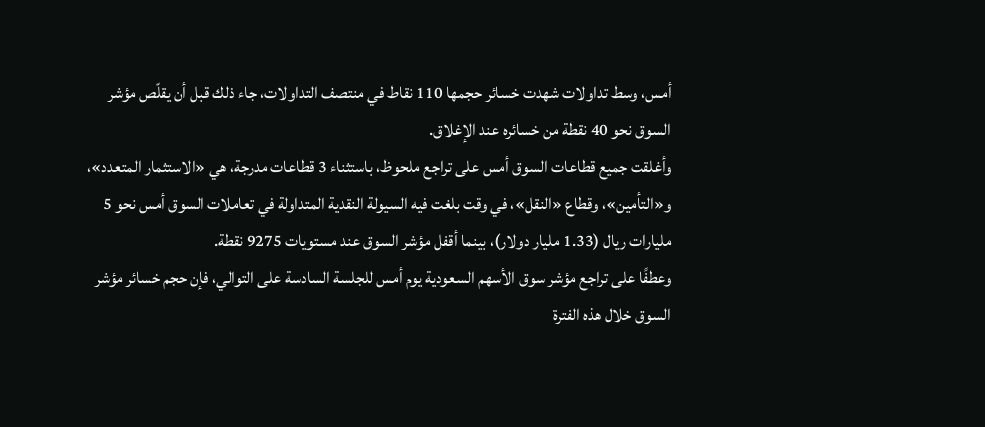أمس، وسط تداولات شهدت خسائر حجمها 110 نقاط في منتصف التداولات، جاء ذلك قبل أن يقلّص مؤشر السوق نحو 40 نقطة من خسائره عند الإغلاق.
وأغلقت جميع قطاعات السوق أمس على تراجع ملحوظ، باستثناء 3 قطاعات مدرجة، هي «الاستثمار المتعدد»، و«التأمين»، وقطاع «النقل»، في وقت بلغت فيه السيولة النقدية المتداولة في تعاملات السوق أمس نحو 5 مليارات ريال (1.33 مليار دولار)، بينما أقفل مؤشر السوق عند مستويات 9275 نقطة.
وعطفًا على تراجع مؤشر سوق الأسهم السعودية يوم أمس للجلسة السادسة على التوالي، فإن حجم خسائر مؤشر السوق خلال هذه الفترة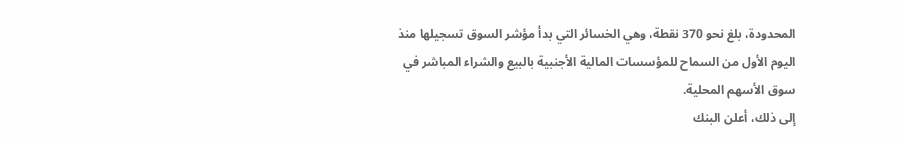المحدودة، بلغ نحو 370 نقطة، وهي الخسائر التي بدأ مؤشر السوق تسجيلها منذ اليوم الأول من السماح للمؤسسات المالية الأجنبية بالبيع والشراء المباشر في سوق الأسهم المحلية.
إلى ذلك، أعلن البنك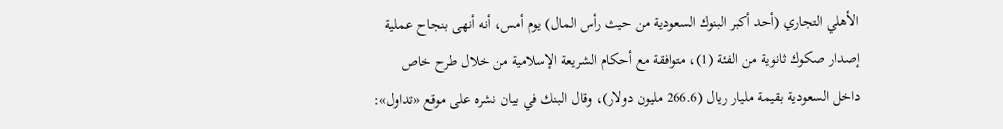الأهلي التجاري (أحد أكبر البنوك السعودية من حيث رأس المال) يوم أمس، أنه أنهى بنجاح عملية إصدار صكوك ثانوية من الفئة (1)، متوافقة مع أحكام الشريعة الإسلامية من خلال طرح خاص داخل السعودية بقيمة مليار ريال (266.6 مليون دولار)، وقال البنك في بيان نشره على موقع «تداول»: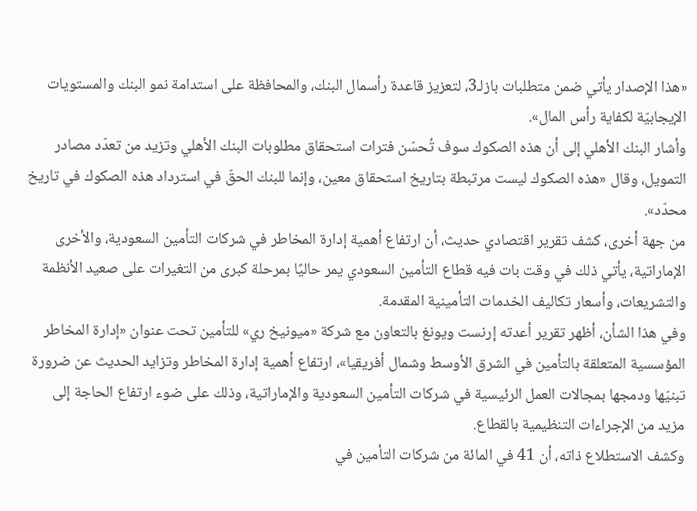«هذا الإصدار يأتي ضمن متطلبات بازلـ3، لتعزيز قاعدة رأسمال البنك، والمحافظة على استدامة نمو البنك والمستويات الإيجابيّة لكفاية رأس المال».
وأشار البنك الأهلي إلى أن هذه الصكوك سوف تُحسّن فترات استحقاق مطلوبات البنك الأهلي وتزيد من تعدّد مصادر التمويل، وقال «هذه الصكوك ليست مرتبطة بتاريخ استحقاق معين، وإنما للبنك الحقّ في استرداد هذه الصكوك في تاريخ محدّد».
من جهة أخرى، كشف تقرير اقتصادي حديث، أن ارتفاع أهمية إدارة المخاطر في شركات التأمين السعودية، والأخرى الإماراتية، يأتي ذلك في وقت بات فيه قطاع التأمين السعودي يمر حاليًا بمرحلة كبرى من التغيرات على صعيد الأنظمة والتشريعات، وأسعار تكاليف الخدمات التأمينية المقدمة.
وفي هذا الشأن، أظهر تقرير أعدته إرنست ويونغ بالتعاون مع شركة «ميونيخ ري» للتأمين تحت عنوان «إدارة المخاطر المؤسسية المتعلقة بالتأمين في الشرق الأوسط وشمال أفريقيا»، ارتفاع أهمية إدارة المخاطر وتزايد الحديث عن ضرورة تبنيّها ودمجها بمجالات العمل الرئيسية في شركات التأمين السعودية والإماراتية، وذلك على ضوء ارتفاع الحاجة إلى مزيد من الإجراءات التنظيمية بالقطاع.
وكشف الاستطلاع ذاته، أن 41 في المائة من شركات التأمين في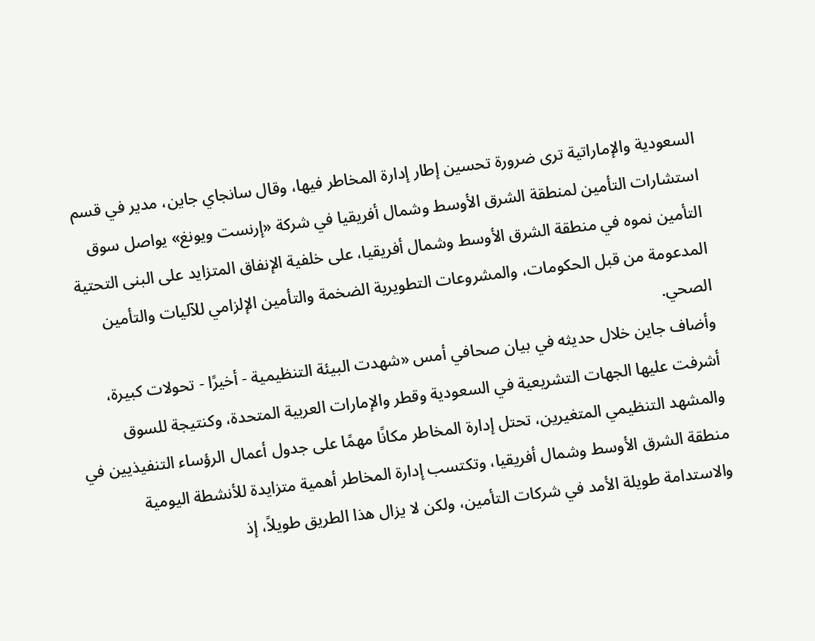السعودية والإماراتية ترى ضرورة تحسين إطار إدارة المخاطر فيها، وقال سانجاي جاين، مدير في قسم استشارات التأمين لمنطقة الشرق الأوسط وشمال أفريقيا في شركة «إرنست ويونغ» يواصل سوق التأمين نموه في منطقة الشرق الأوسط وشمال أفريقيا، على خلفية الإنفاق المتزايد على البنى التحتية المدعومة من قبل الحكومات، والمشروعات التطويرية الضخمة والتأمين الإلزامي للآليات والتأمين الصحي.
وأضاف جاين خلال حديثه في بيان صحافي أمس «شهدت البيئة التنظيمية - أخيرًا - تحولات كبيرة، أشرفت عليها الجهات التشريعية في السعودية وقطر والإمارات العربية المتحدة، وكنتيجة للسوق والمشهد التنظيمي المتغيرين، تحتل إدارة المخاطر مكانًا مهمًا على جدول أعمال الرؤساء التنفيذيين في منطقة الشرق الأوسط وشمال أفريقيا، وتكتسب إدارة المخاطر أهمية متزايدة للأنشطة اليومية والاستدامة طويلة الأمد في شركات التأمين، ولكن لا يزال هذا الطريق طويلاً، إذ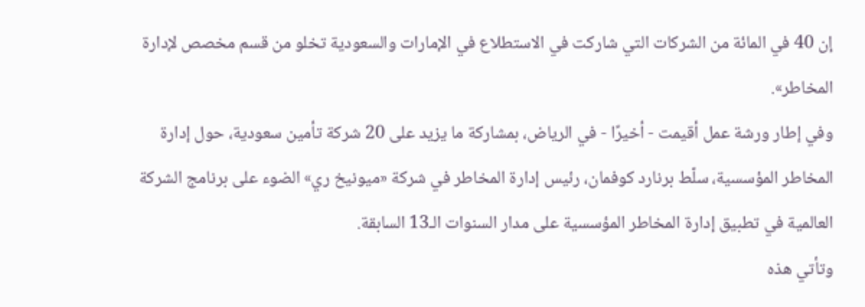إن 40 في المائة من الشركات التي شاركت في الاستطلاع في الإمارات والسعودية تخلو من قسم مخصص لإدارة المخاطر».
وفي إطار ورشة عمل أقيمت - أخيرًا - في الرياض، بمشاركة ما يزيد على 20 شركة تأمين سعودية، حول إدارة المخاطر المؤسسية، سلّط برنارد كوفمان، رئيس إدارة المخاطر في شركة «ميونيخ ري» الضوء على برنامج الشركة العالمية في تطبيق إدارة المخاطر المؤسسية على مدار السنوات الـ13 السابقة.
وتأتي هذه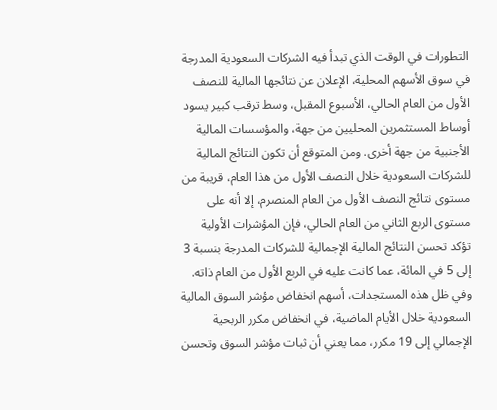التطورات في الوقت الذي تبدأ فيه الشركات السعودية المدرجة في سوق الأسهم المحلية، الإعلان عن نتائجها المالية للنصف الأول من العام الحالي، الأسبوع المقبل، وسط ترقب كبير يسود أوساط المستثمرين المحليين من جهة، والمؤسسات المالية الأجنبية من جهة أخرى. ومن المتوقع أن تكون النتائج المالية للشركات السعودية خلال النصف الأول من هذا العام، قريبة من مستوى نتائج النصف الأول من العام المنصرم، إلا أنه على مستوى الربع الثاني من العام الحالي، فإن المؤشرات الأولية تؤكد تحسن النتائج المالية الإجمالية للشركات المدرجة بنسبة 3 إلى 5 في المائة، عما كانت عليه في الربع الأول من العام ذاته.
وفي ظل هذه المستجدات، أسهم انخفاض مؤشر السوق المالية السعودية خلال الأيام الماضية، في انخفاض مكرر الربحية الإجمالي إلى 19 مكرر، مما يعني أن ثبات مؤشر السوق وتحسن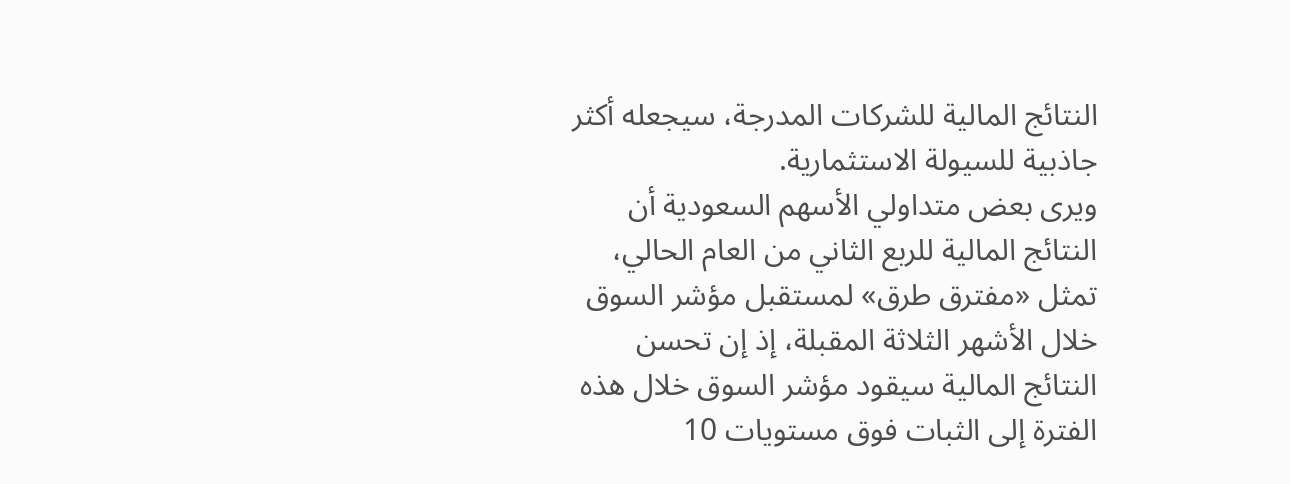النتائج المالية للشركات المدرجة، سيجعله أكثر جاذبية للسيولة الاستثمارية.
ويرى بعض متداولي الأسهم السعودية أن النتائج المالية للربع الثاني من العام الحالي، تمثل «مفترق طرق» لمستقبل مؤشر السوق خلال الأشهر الثلاثة المقبلة، إذ إن تحسن النتائج المالية سيقود مؤشر السوق خلال هذه الفترة إلى الثبات فوق مستويات 10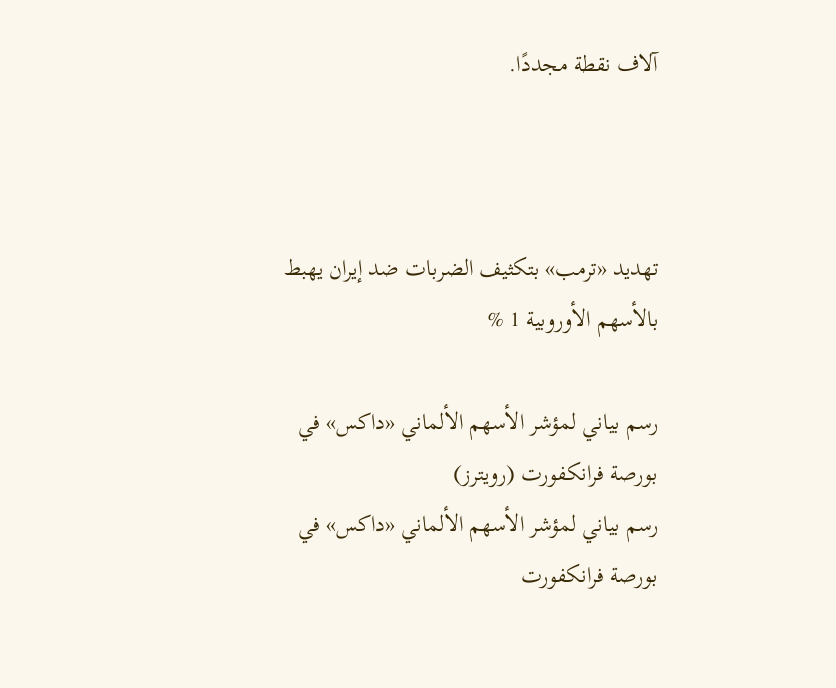آلاف نقطة مجددًا.



تهديد «ترمب» بتكثيف الضربات ضد إيران يهبط بالأسهم الأوروبية 1 %

رسم بياني لمؤشر الأسهم الألماني «داكس» في بورصة فرانكفورت (رويترز)
رسم بياني لمؤشر الأسهم الألماني «داكس» في بورصة فرانكفورت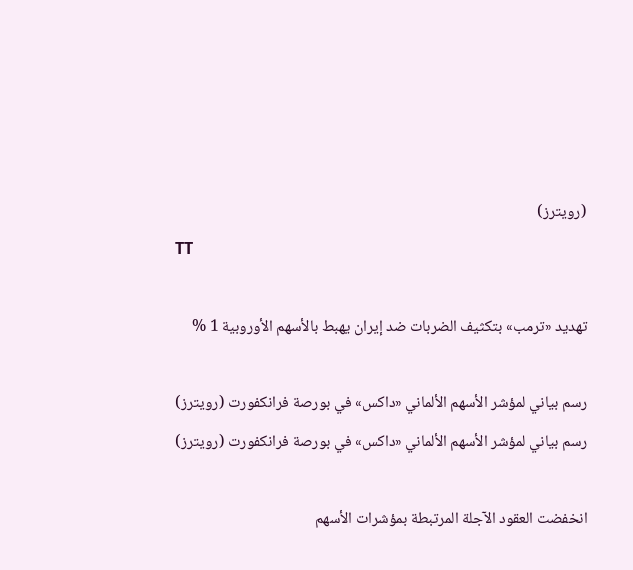(رويترز)
TT

تهديد «ترمب» بتكثيف الضربات ضد إيران يهبط بالأسهم الأوروبية 1 %

رسم بياني لمؤشر الأسهم الألماني «داكس» في بورصة فرانكفورت (رويترز)
رسم بياني لمؤشر الأسهم الألماني «داكس» في بورصة فرانكفورت (رويترز)

انخفضت العقود الآجلة المرتبطة بمؤشرات الأسهم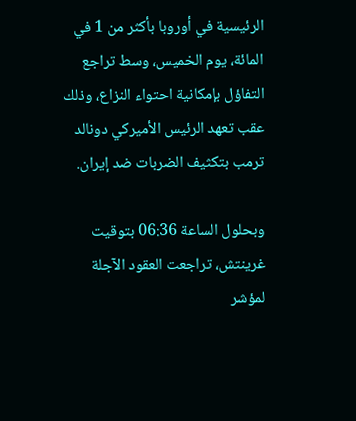الرئيسية في أوروبا بأكثر من 1 في المائة، يوم الخميس، وسط تراجع التفاؤل بإمكانية احتواء النزاع، وذلك عقب تعهد الرئيس الأميركي دونالد ترمب بتكثيف الضربات ضد إيران.

وبحلول الساعة 06:36 بتوقيت غرينتش، تراجعت العقود الآجلة لمؤشر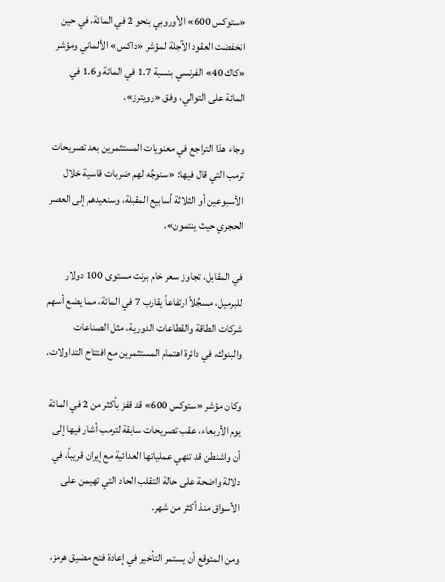«ستوكس 600» الأوروبي بنحو 2 في المائة، في حين انخفضت العقود الآجلة لمؤشر «داكس» الألماني ومؤشر «كاك 40» الفرنسي بنسبة 1.7 في المائة و1.6 في المائة على التوالي، وفق «رويترز».

وجاء هذا التراجع في معنويات المستثمرين بعد تصريحات ترمب التي قال فيها: «سنوجِّه لهم ضربات قاسية خلال الأسبوعين أو الثلاثة أسابيع المقبلة، وسنعيدهم إلى العصر الحجري حيث ينتمون».

في المقابل، تجاوز سعر خام برنت مستوى 100 دولار للبرميل، مسجِّلاً ارتفاعاً يقارب 7 في المائة، مما يضع أسهم شركات الطاقة والقطاعات الدورية، مثل الصناعات والبنوك، في دائرة اهتمام المستثمرين مع افتتاح التداولات.

وكان مؤشر «ستوكس 600» قد قفز بأكثر من 2 في المائة يوم الأربعاء، عقب تصريحات سابقة لترمب أشار فيها إلى أن واشنطن قد تنهي عملياتها العدائية مع إيران قريباً، في دلالة واضحة على حالة التقلب الحاد التي تهيمن على الأسواق منذ أكثر من شهر.

ومن المتوقع أن يستمر التأخير في إعادة فتح مضيق هرمز،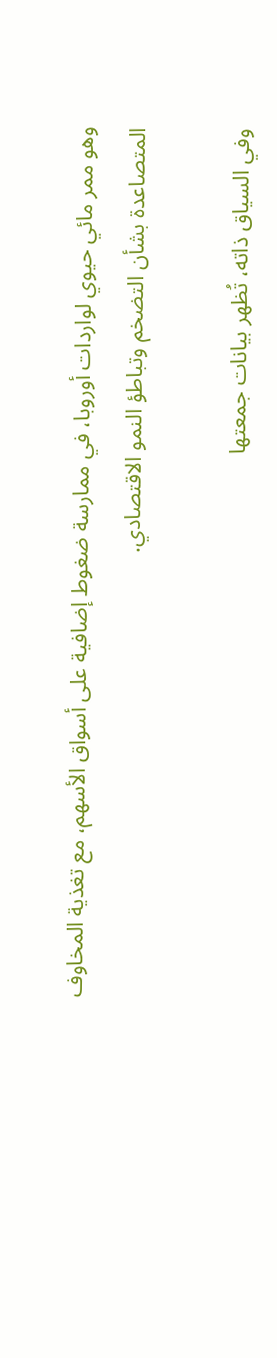وهو ممر مائي حيوي لواردات أوروبا، في ممارسة ضغوط إضافية على أسواق الأسهم، مع تغذية المخاوف المتصاعدة بشأن التضخم وتباطؤ النمو الاقتصادي.

وفي السياق ذاته، تُظهر بيانات جمعتها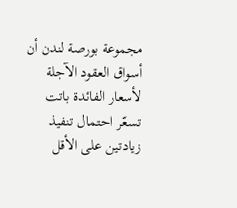مجموعة بورصة لندن أن أسواق العقود الآجلة لأسعار الفائدة باتت تسعّر احتمال تنفيذ زيادتين على الأقل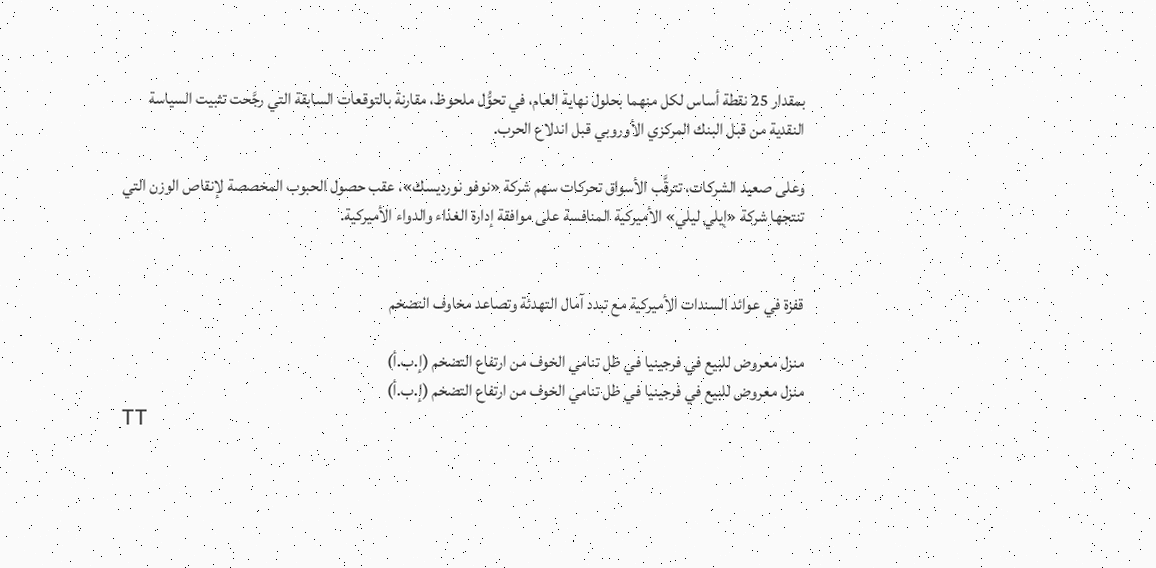بمقدار 25 نقطة أساس لكل منهما بحلول نهاية العام، في تحوُّل ملحوظ، مقارنة بالتوقعات السابقة التي رجَّحت تثبيت السياسة النقدية من قبل البنك المركزي الأوروبي قبل اندلاع الحرب.

وعلى صعيد الشركات، تترقَّب الأسواق تحركات سهم شركة «نوفو نورديسك»، عقب حصول الحبوب المخصصة لإنقاص الوزن التي تنتجها شركة «إيلي ليلي» الأميركية المنافسة على موافقة إدارة الغذاء والدواء الأميركية.


قفزة في عوائد السندات الأميركية مع تبدد آمال التهدئة وتصاعد مخاوف التضخم

منزل معروض للبيع في فرجينيا في ظل تنامي الخوف من ارتفاع التضخم (إ.ب.أ)
منزل معروض للبيع في فرجينيا في ظل تنامي الخوف من ارتفاع التضخم (إ.ب.أ)
TT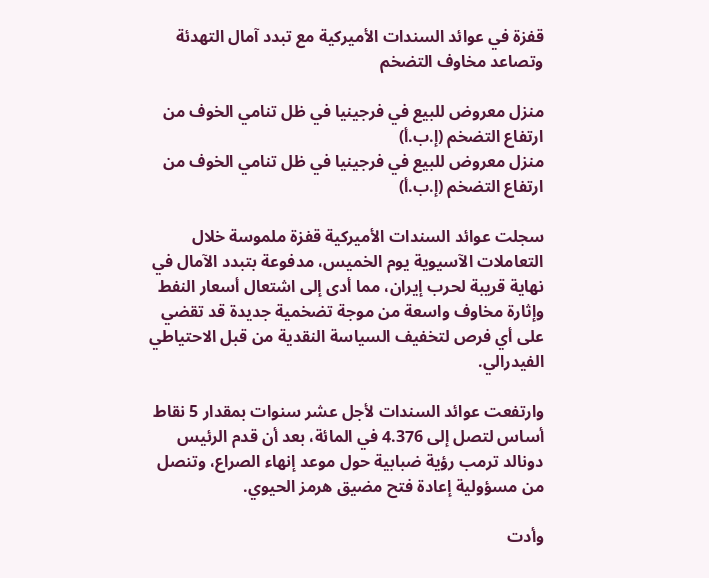قفزة في عوائد السندات الأميركية مع تبدد آمال التهدئة وتصاعد مخاوف التضخم

منزل معروض للبيع في فرجينيا في ظل تنامي الخوف من ارتفاع التضخم (إ.ب.أ)
منزل معروض للبيع في فرجينيا في ظل تنامي الخوف من ارتفاع التضخم (إ.ب.أ)

سجلت عوائد السندات الأميركية قفزة ملموسة خلال التعاملات الآسيوية يوم الخميس، مدفوعة بتبدد الآمال في نهاية قريبة لحرب إيران، مما أدى إلى اشتعال أسعار النفط وإثارة مخاوف واسعة من موجة تضخمية جديدة قد تقضي على أي فرص لتخفيف السياسة النقدية من قبل الاحتياطي الفيدرالي.

وارتفعت عوائد السندات لأجل عشر سنوات بمقدار 5 نقاط أساس لتصل إلى 4.376 في المائة، بعد أن قدم الرئيس دونالد ترمب رؤية ضبابية حول موعد إنهاء الصراع، وتنصل من مسؤولية إعادة فتح مضيق هرمز الحيوي.

وأدت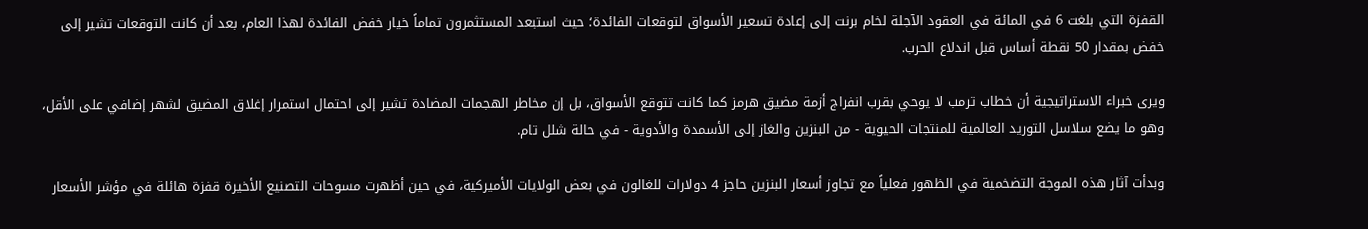القفزة التي بلغت 6 في المائة في العقود الآجلة لخام برنت إلى إعادة تسعير الأسواق لتوقعات الفائدة؛ حيث استبعد المستثمرون تماماً خيار خفض الفائدة لهذا العام، بعد أن كانت التوقعات تشير إلى خفض بمقدار 50 نقطة أساس قبل اندلاع الحرب.

ويرى خبراء الاستراتيجية أن خطاب ترمب لا يوحي بقرب انفراج أزمة مضيق هرمز كما كانت تتوقع الأسواق، بل إن مخاطر الهجمات المضادة تشير إلى احتمال استمرار إغلاق المضيق لشهر إضافي على الأقل، وهو ما يضع سلاسل التوريد العالمية للمنتجات الحيوية - من البنزين والغاز إلى الأسمدة والأدوية - في حالة شلل تام.

وبدأت آثار هذه الموجة التضخمية في الظهور فعلياً مع تجاوز أسعار البنزين حاجز 4 دولارات للغالون في بعض الولايات الأميركية، في حين أظهرت مسوحات التصنيع الأخيرة قفزة هائلة في مؤشر الأسعار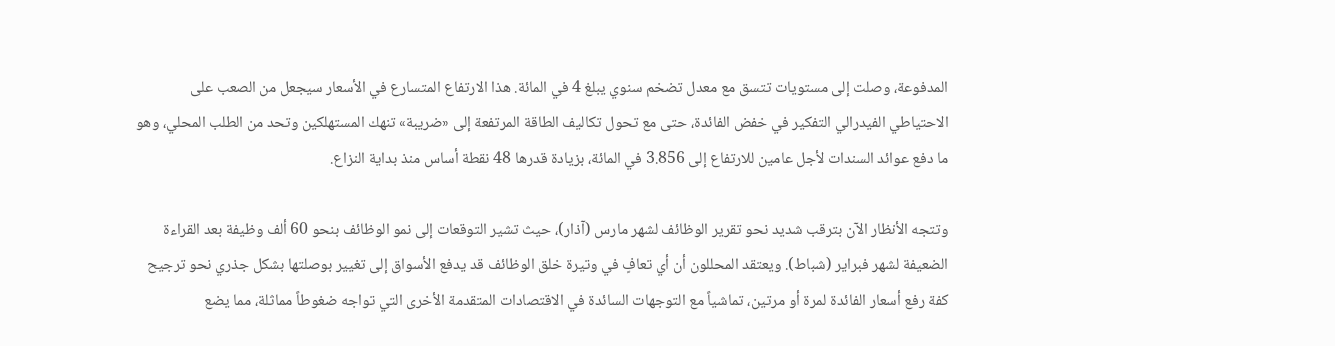المدفوعة، وصلت إلى مستويات تتسق مع معدل تضخم سنوي يبلغ 4 في المائة. هذا الارتفاع المتسارع في الأسعار سيجعل من الصعب على الاحتياطي الفيدرالي التفكير في خفض الفائدة، حتى مع تحول تكاليف الطاقة المرتفعة إلى «ضريبة» تنهك المستهلكين وتحد من الطلب المحلي، وهو ما دفع عوائد السندات لأجل عامين للارتفاع إلى 3.856 في المائة، بزيادة قدرها 48 نقطة أساس منذ بداية النزاع.

وتتجه الأنظار الآن بترقب شديد نحو تقرير الوظائف لشهر مارس (آذار)، حيث تشير التوقعات إلى نمو الوظائف بنحو 60 ألف وظيفة بعد القراءة الضعيفة لشهر فبراير (شباط). ويعتقد المحللون أن أي تعافٍ في وتيرة خلق الوظائف قد يدفع الأسواق إلى تغيير بوصلتها بشكل جذري نحو ترجيح كفة رفع أسعار الفائدة لمرة أو مرتين، تماشياً مع التوجهات السائدة في الاقتصادات المتقدمة الأخرى التي تواجه ضغوطاً مماثلة، مما يضع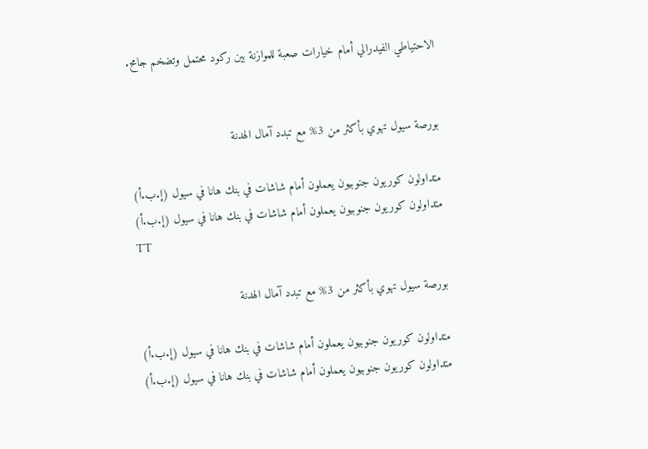الاحتياطي الفيدرالي أمام خيارات صعبة للموازنة بين ركود محتمل وتضخم جامح.


بورصة سيول تهوي بأكثر من 3% مع تبدد آمال الهدنة

متداولون كوريون جنوبيون يعملون أمام شاشات في بنك هانا في سيول (إ.ب.أ)
متداولون كوريون جنوبيون يعملون أمام شاشات في بنك هانا في سيول (إ.ب.أ)
TT

بورصة سيول تهوي بأكثر من 3% مع تبدد آمال الهدنة

متداولون كوريون جنوبيون يعملون أمام شاشات في بنك هانا في سيول (إ.ب.أ)
متداولون كوريون جنوبيون يعملون أمام شاشات في بنك هانا في سيول (إ.ب.أ)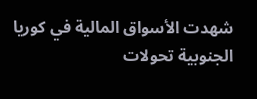شهدت الأسواق المالية في كوريا الجنوبية تحولات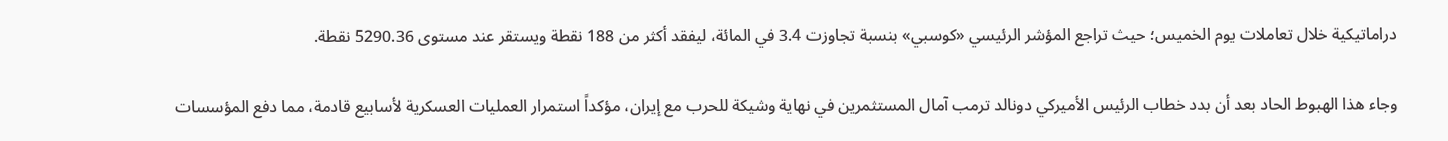دراماتيكية خلال تعاملات يوم الخميس؛ حيث تراجع المؤشر الرئيسي «كوسبي» بنسبة تجاوزت 3.4 في المائة، ليفقد أكثر من 188 نقطة ويستقر عند مستوى 5290.36 نقطة.

وجاء هذا الهبوط الحاد بعد أن بدد خطاب الرئيس الأميركي دونالد ترمب آمال المستثمرين في نهاية وشيكة للحرب مع إيران، مؤكداً استمرار العمليات العسكرية لأسابيع قادمة، مما دفع المؤسسات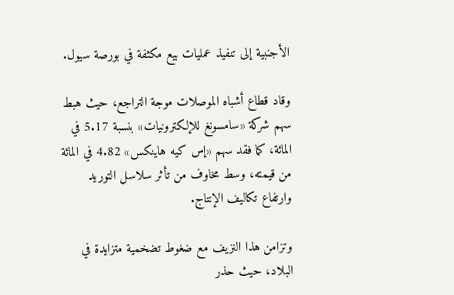الأجنبية إلى تنفيذ عمليات بيع مكثفة في بورصة سيول.

وقاد قطاع أشباه الموصلات موجة التراجع، حيث هبط سهم شركة «سامسونغ للإلكترونيات» بنسبة 5.17 في المائة، كما فقد سهم «إس كيه هاينكس» 4.82 في المائة من قيمته، وسط مخاوف من تأثر سلاسل التوريد وارتفاع تكاليف الإنتاج.

وتزامن هذا النزيف مع ضغوط تضخمية متزايدة في البلاد، حيث حذر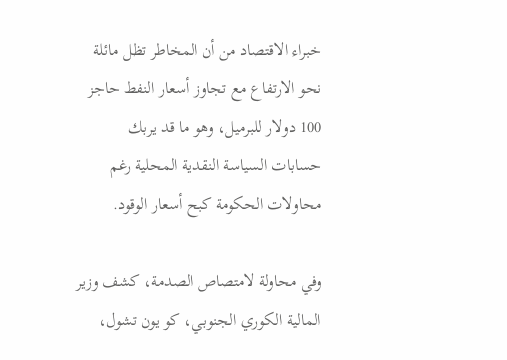خبراء الاقتصاد من أن المخاطر تظل مائلة نحو الارتفاع مع تجاوز أسعار النفط حاجز 100 دولار للبرميل، وهو ما قد يربك حسابات السياسة النقدية المحلية رغم محاولات الحكومة كبح أسعار الوقود.

وفي محاولة لامتصاص الصدمة، كشف وزير المالية الكوري الجنوبي، كو يون تشول،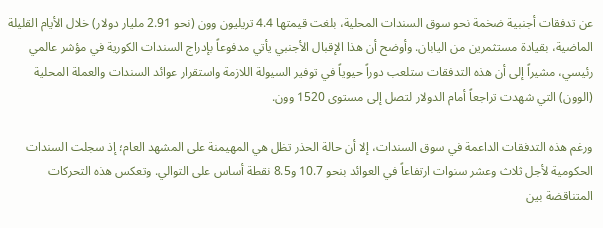عن تدفقات أجنبية ضخمة نحو سوق السندات المحلية، بلغت قيمتها 4.4 تريليون وون (نحو 2.91 مليار دولار) خلال الأيام القليلة الماضية، بقيادة مستثمرين من اليابان. وأوضح أن هذا الإقبال الأجنبي يأتي مدفوعاً بإدراج السندات الكورية في مؤشر عالمي رئيسي، مشيراً إلى أن هذه التدفقات ستلعب دوراً حيوياً في توفير السيولة اللازمة واستقرار عوائد السندات والعملة المحلية (الوون) التي شهدت تراجعاً أمام الدولار لتصل إلى مستوى 1520 وون.

ورغم هذه التدفقات الداعمة في سوق السندات، إلا أن حالة الحذر تظل هي المهيمنة على المشهد العام؛ إذ سجلت السندات الحكومية لأجل ثلاث وعشر سنوات ارتفاعاً في العوائد بنحو 10.7 و8.5 نقطة أساس على التوالي. وتعكس هذه التحركات المتناقضة بين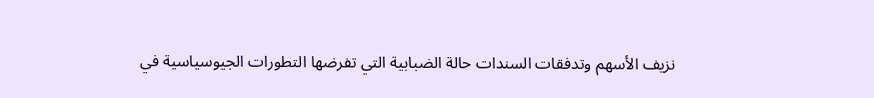نزيف الأسهم وتدفقات السندات حالة الضبابية التي تفرضها التطورات الجيوسياسية في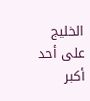الخليج على أحد أكبر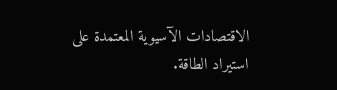الاقتصادات الآسيوية المعتمدة على استيراد الطاقة.